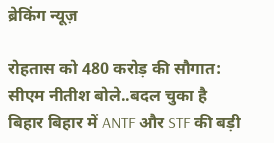ब्रेकिंग न्यूज़

रोहतास को 480 करोड़ की सौगात: सीएम नीतीश बोले..बदल चुका है बिहार बिहार में ANTF और STF की बड़ी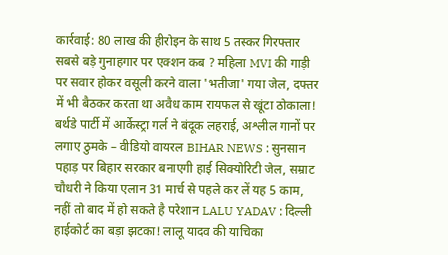कार्रवाई: 80 लाख की हीरोइन के साथ 5 तस्कर गिरफ्तार सबसे बड़े गुनाहगार पर एक्शन कब ? महिला MVI की गाड़ी पर सवार होकर वसूली करने वाला 'भतीजा' गया जेल, दफ्तर में भी बैठकर करता था अवैध काम रायफल से खूंटा ठोकाला! बर्थडे पार्टी में आर्केस्ट्रा गर्ल ने बंदूक लहराई, अश्लील गानों पर लगाए ठुमके – वीडियो वायरल BIHAR NEWS : सुनसान पहाड़ पर बिहार सरकार बनाएगी हाई सिक्योरिटी जेल, सम्राट चौधरी ने किया एलान 31 मार्च से पहले कर लें यह 5 काम, नहीं तो बाद में हो सकते है परेशान LALU YADAV : दिल्ली हाईकोर्ट का बड़ा झटका! लालू यादव की याचिका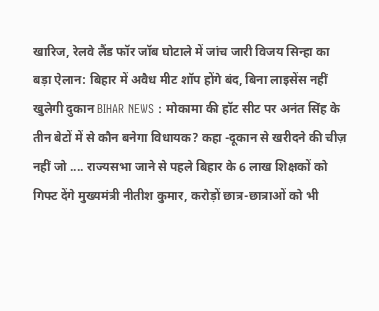खारिज, रेलवे लैंड फॉर जॉब घोटाले में जांच जारी विजय सिन्हा का बड़ा ऐलान: बिहार में अवैध मीट शॉप होंगे बंद, बिना लाइसेंस नहीं खुलेगी दुकान BIHAR NEWS : मोकामा की हॉट सीट पर अनंत सिंह के तीन बेटों में से कौन बनेगा विधायक? कहा -दूकान से खरीदने की चीज़ नहीं जो .... राज्यसभा जाने से पहले बिहार के 6 लाख शिक्षकों को गिफ्ट देंगे मुख्यमंत्री नीतीश कुमार, करोड़ों छात्र-छात्राओं को भी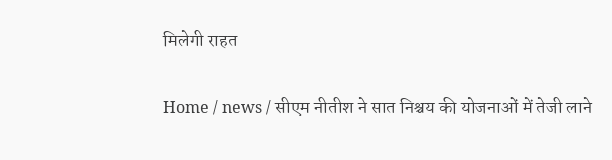मिलेगी राहत

Home / news / सीएम नीतीश ने सात निश्चय की योजनाओं में तेजी लाने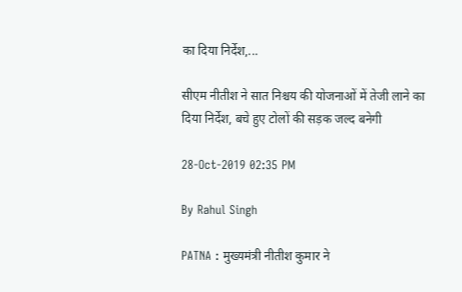का दिया निर्देश,...

सीएम नीतीश ने सात निश्चय की योजनाओं में तेजी लाने का दिया निर्देश, बचे हुए टोलों की सड़क जल्द बनेगी

28-Oct-2019 02:35 PM

By Rahul Singh

PATNA : मुख्यमंत्री नीतीश कुमार ने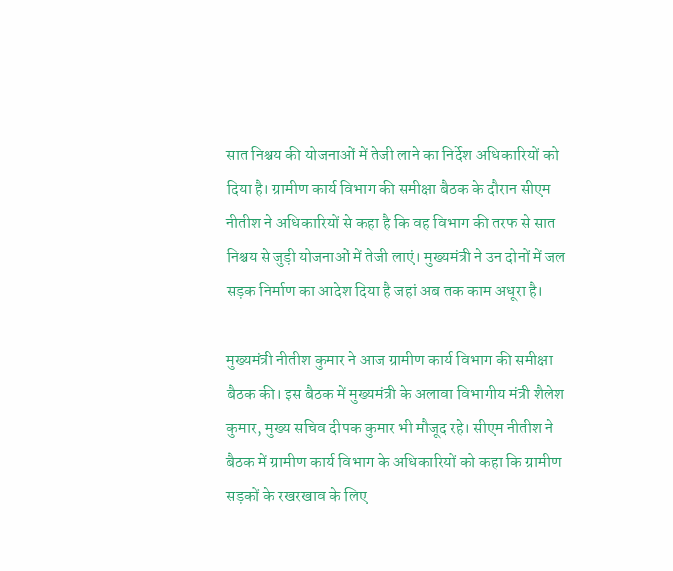सात निश्चय की योजनाओं में तेजी लाने का निर्देश अधिकारियों को दिया है। ग्रामीण कार्य विभाग की समीक्षा बैठक के दौरान सीएम नीतीश ने अधिकारियों से कहा है कि वह विभाग की तरफ से सात निश्चय से जुड़ी योजनाओं में तेजी लाएं। मुख्यमंत्री ने उन दोनों में जल सड़क निर्माण का आदेश दिया है जहां अब तक काम अधूरा है।

मुख्यमंत्री नीतीश कुमार ने आज ग्रामीण कार्य विभाग की समीक्षा बैठक की। इस बैठक में मुख्यमंत्री के अलावा विभागीय मंत्री शैलेश कुमार, मुख्य सचिव दीपक कुमार भी मौजूद रहे। सीएम नीतीश ने बैठक में ग्रामीण कार्य विभाग के अधिकारियों को कहा कि ग्रामीण सड़कों के रखरखाव के लिए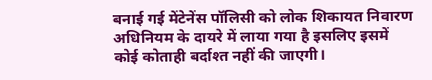बनाई गई मेंटेनेंस पॉलिसी को लोक शिकायत निवारण अधिनियम के दायरे में लाया गया है इसलिए इसमें कोई कोताही बर्दाश्त नहीं की जाएगी।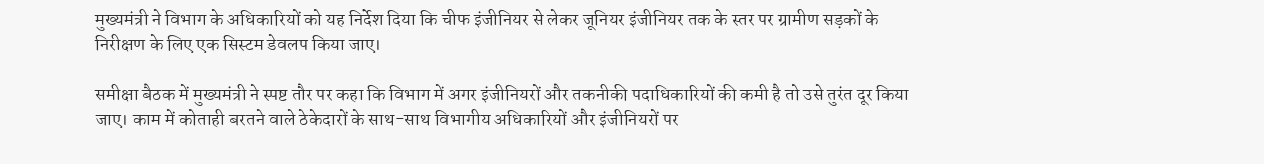मुख्यमंत्री ने विभाग के अधिकारियों को यह निर्देश दिया कि चीफ इंजीनियर से लेकर जूनियर इंजीनियर तक के स्तर पर ग्रामीण सड़कों के निरीक्षण के लिए एक सिस्टम डेवलप किया जाए।

समीक्षा बैठक में मुख्यमंत्री ने स्पष्ट तौर पर कहा कि विभाग में अगर इंजीनियरों और तकनीकी पदाधिकारियों की कमी है तो उसे तुरंत दूर किया जाए। काम में कोताही बरतने वाले ठेकेदारों के साथ-साथ विभागीय अधिकारियों और इंजीनियरों पर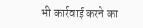भी कार्रवाई करने का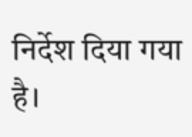निर्देश दिया गया है।